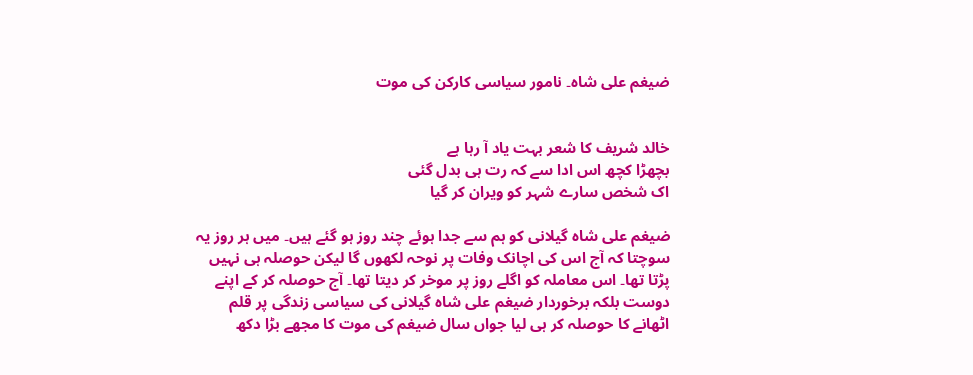ضیغم علی شاہ۔ نامور سیاسی کارکن کی موت


خالد شریف کا شعر بہت یاد آ رہا ہے
بچھڑا کچھ اس ادا سے کہ رت ہی بدل گئی
اک شخص سارے شہر کو ویران کر گیا

ضیغم علی شاہ گیلانی کو ہم سے جدا ہوئے چند روز ہو گئے ہیں۔ میں ہر روز یہ سوچتا کہ آج اس کی اچانک وفات پر نوحہ لکھوں گا لیکن حوصلہ ہی نہیں پڑتا تھا۔ اس معاملہ کو اگلے روز پر موخر کر دیتا تھا۔ آج حوصلہ کر کے اپنے دوست بلکہ برخوردار ضیغم علی شاہ گیلانی کی سیاسی زندگی پر قلم اٹھانے کا حوصلہ کر ہی لیا جواں سال ضیغم کی موت کا مجھے بڑا دکھ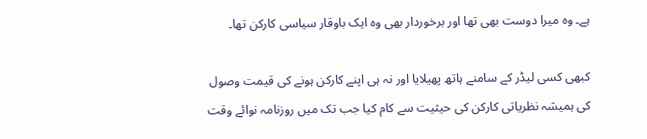ہے۔ وہ میرا دوست بھی تھا اور برخوردار بھی وہ ایک باوقار سیاسی کارکن تھا۔

کبھی کسی لیڈر کے سامنے ہاتھ پھیلایا اور نہ ہی اپنے کارکن ہونے کی قیمت وصول کی ہمیشہ نظریاتی کارکن کی حیثیت سے کام کیا جب تک میں روزنامہ نوائے وقت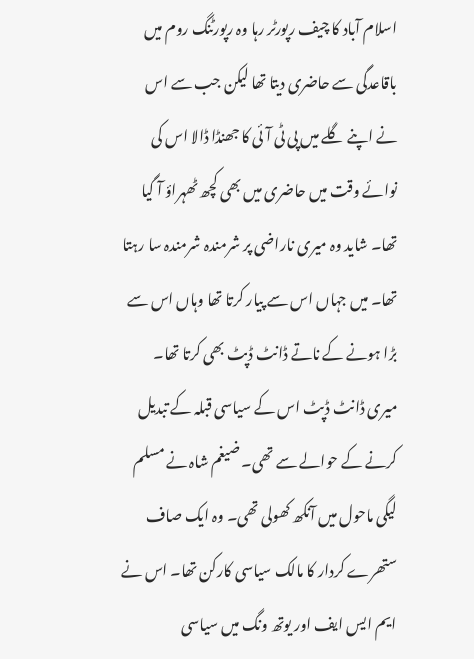اسلام آباد کا چیف رپورٹر رہا وہ رپورٹنگ روم میں باقاعدگی سے حاضری دیتا تھا لیکن جب سے اس نے اپنے گلے میں پی ٹی آئی کا جھنڈا ڈالا اس کی نوائے وقت میں حاضری میں بھی کچھ ٹھہراؤ آ گیا تھا۔ شاید وہ میری ناراضی پر شرمندہ شرمندہ سا رہتا تھا۔ میں جہاں اس سے پیار کرتا تھا وہاں اس سے بڑا ہونے کے ناتے ڈانٹ ڈپٹ بھی کرتا تھا۔ میری ڈانٹ ڈپٹ اس کے سیاسی قبلہ کے تبدیل کرنے کے حوالے سے تھی۔ ضیغم شاہ نے مسلم لیگی ماحول میں آنکھ کھولی تھی۔ وہ ایک صاف ستھرے کردار کا مالک سیاسی کارکن تھا۔ اس نے ایم ایس ایف اور یوتھ ونگ میں سیاسی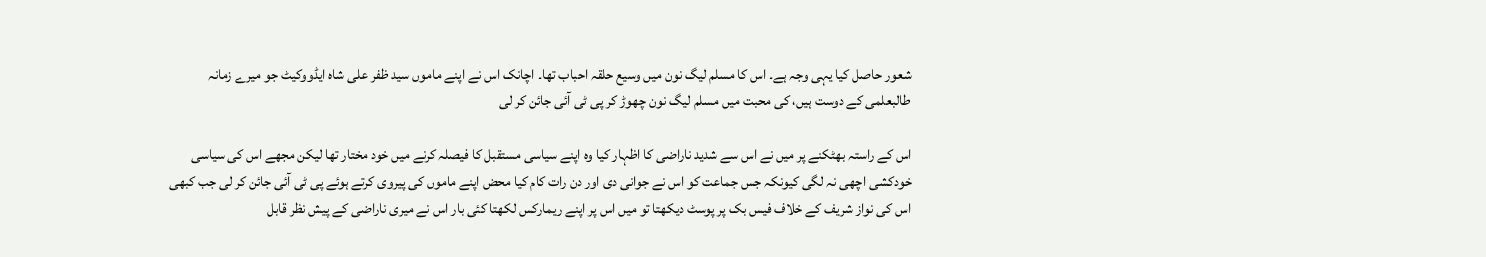شعور حاصل کیا یہی وجہ ہے۔ اس کا مسلم لیگ نون میں وسیع حلقہ احباب تھا۔ اچانک اس نے اپنے ماموں سید ظفر علی شاہ ایڈووکیٹ جو میرے زمانہ طالبعلمی کے دوست ہیں، کی محبت میں مسلم لیگ نون چھوڑ کر پی ٹی آئی جائن کر لی

اس کے راستہ بھٹکنے پر میں نے اس سے شدید ناراضی کا اظہار کیا وہ اپنے سیاسی مستقبل کا فیصلہ کرنے میں خود مختار تھا لیکن مجھے اس کی سیاسی خودکشی اچھی نہ لگی کیونکہ جس جماعت کو اس نے جوانی دی اور دن رات کام کیا محض اپنے ماموں کی پیروی کرتے ہوئے پی ٹی آئی جائن کر لی جب کبھی اس کی نواز شریف کے خلاف فیس بک پر پوسٹ دیکھتا تو میں اس پر اپنے ریمارکس لکھتا کئی بار اس نے میری ناراضی کے پیش نظر قابل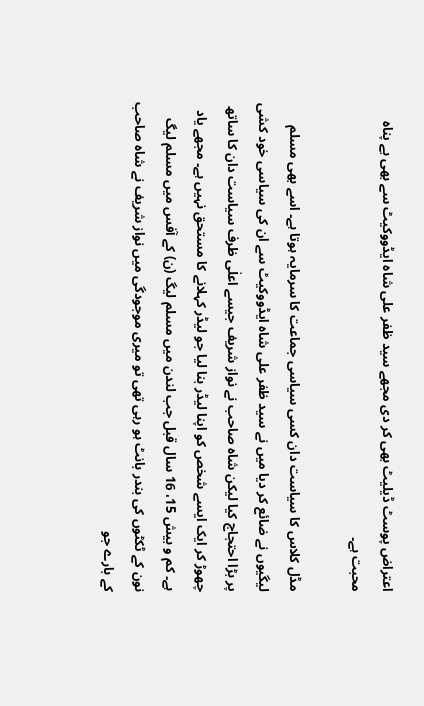اعتراض پوسٹ ڈیلیٹ بھی کر دی مجھے سید ظفر علی شاہ ایڈووکیٹ سے بھی بے پناہ محبت ہے۔

مڈل کلاس کا سیاست دان کسی سیاسی جماعت کا سرمایہ ہوتا ہے۔ اسے بھی مسلم لیگیوں نے ضائع کر دیا میں نے سید ظفر علی شاہ ایڈووکیٹ سے ان کی سیاسی خود کشی پر بڑا احتجاج کیا لیکن شاہ صاحب نے نواز شریف جیسے اعلٰی ظرف سیاست دان کا ساتھ چھوڑ کر ایک ایسے شخص کو اپنا لیڈر بنا لیا جو لیڈر کہلانے کا مستحق نہیں ہے۔ مجھے یاد ہے۔ کم و بیش 15، 16 سال قبل جب لندن میں مسلم لیگ (ن) کے آفس میں مسلم لیگ نون کے ٹکٹوں کی بندر بانٹ ہو رہی تھی تو میری موجودگی میں نواز شریف نے شاہ صاحب کے بارے جو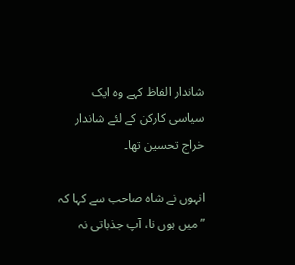شاندار الفاظ کہے وہ ایک سیاسی کارکن کے لئے شاندار خراج تحسین تھا۔

انہوں نے شاہ صاحب سے کہا کہ ”میں ہوں نا، آپ جذباتی نہ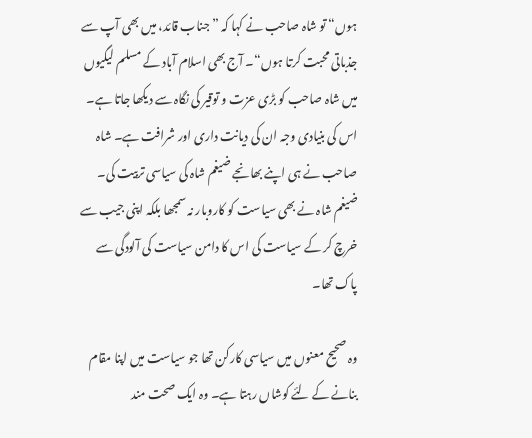ہوں“ تو شاہ صاحب نے کہا کہ ”جناب قائد، میں بھی آپ سے جذباتی محبت کرتا ہوں“۔ آج بھی اسلام آباد کے مسلم لیگیوں میں شاہ صاحب کو بڑی عزت و توقیر کی نگاہ سے دیکھا جاتا ہے۔ اس کی بنیادی وجہ ان کی دیانت داری اور شرافت ہے۔ شاہ صاحب نے ہی اپنے بھانجے ضیغم شاہ کی سیاسی تربیت کی۔ ضیغم شاہ نے بھی سیاست کو کاروبار نہ سمجھا بلکہ اپنی جیب سے خرچ کر کے سیاست کی اس کا دامن سیاست کی آلودگی سے پاک تھا۔

وہ صحیح معنوں میں سیاسی کارکن تھا جو سیاست میں اپنا مقام بنانے کے لئے کوشاں رہتا ہے۔ وہ ایک صحت مند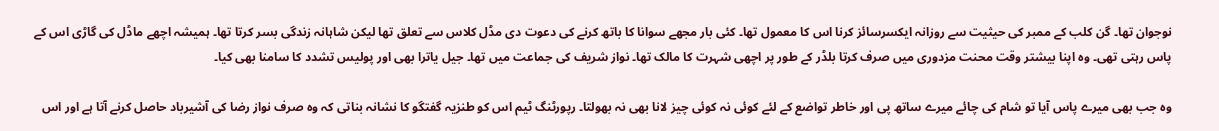نوجوان تھا۔ گن کلب کے ممبر کی حیثیت سے روزانہ ایکسرسائز کرنا اس کا معمول تھا۔ کئی بار مجھے سوانا کا باتھ کرنے کی دعوت دی مڈل کلاس سے تعلق تھا لیکن شاہانہ زندگی بسر کرتا تھا۔ ہمیشہ اچھے ماڈل کی گاڑی اس کے پاس رہتی تھی۔ وہ اپنا بیشتر وقت محنت مزدوری میں صرف کرتا بلڈر کے طور پر اچھی شہرت کا مالک تھا۔ نواز شریف کی جماعت میں تھا۔ جیل یاترا بھی اور پولیس تشدد کا سامنا بھی کیا۔

وہ جب بھی میرے پاس آیا تو شام کی چائے میرے ساتھ پی اور خاطر تواضع کے لئے کوئی نہ کوئی چیز لانا بھی نہ بھولتا۔ رپورٹنگ ٹیم اس کو طنزیہ گفتگو کا نشانہ بناتی کہ وہ صرف نواز رضا کی آشیرباد حاصل کرنے آتا ہے اور اس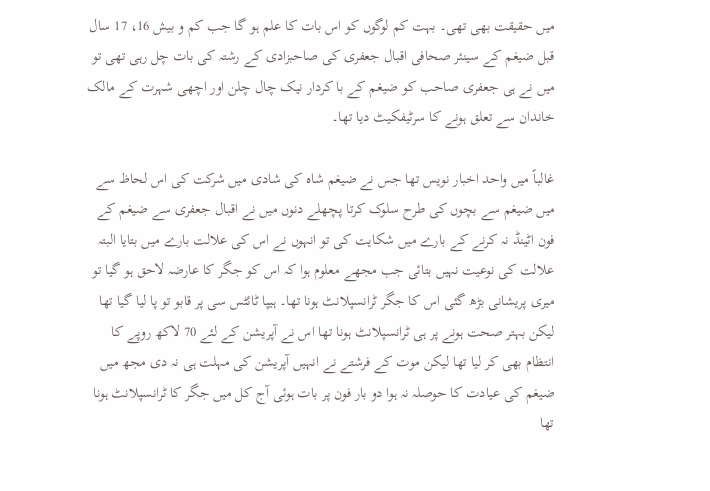میں حقیقت بھی تھی۔ بہت کم لوگوں کو اس بات کا علم ہو گا جب کم و بیش 16، 17 سال قبل ضیغم کے سینئر صحافی اقبال جعفری کی صاحبزادی کے رشتہ کی بات چل رہی تھی تو میں نے ہی جعفری صاحب کو ضیغم کے با کردار نیک چال چلن اور اچھی شہرت کے مالک خاندان سے تعلق ہونے کا سرٹیفکیٹ دیا تھا۔

غالباً میں واحد اخبار نویس تھا جس نے ضیغم شاہ کی شادی میں شرکت کی اس لحاظ سے میں ضیغم سے بچوں کی طرح سلوک کرتا پچھلے دنوں میں نے اقبال جعفری سے ضیغم کے فون اٹینڈ نہ کرنے کے بارے میں شکایت کی تو انہوں نے اس کی علالت بارے میں بتایا البتہ علالت کی نوعیت نہیں بتائی جب مجھے معلوم ہوا کہ اس کو جگر کا عارضہ لاحق ہو گیا تو میری پریشانی بڑھ گئی اس کا جگر ٹرانسپلانٹ ہونا تھا۔ ہیپا ٹائٹس سی پر قابو تو پا لیا گیا تھا لیکن بہتر صحت ہونے پر ہی ٹرانسپلانٹ ہونا تھا اس نے آپریشن کے لئے 70 لاکھ روپے کا انتظام بھی کر لیا تھا لیکن موت کے فرشتے نے انہیں آپریشن کی مہلت ہی نہ دی مجھ میں ضیغم کی عیادت کا حوصلہ نہ ہوا دو بار فون پر بات ہوئی آج کل میں جگر کا ٹرانسپلانٹ ہونا تھا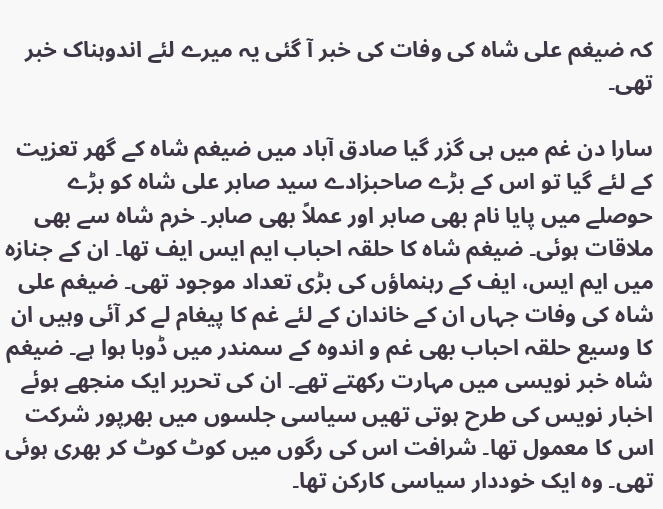کہ ضیغم علی شاہ کی وفات کی خبر آ گئی یہ میرے لئے اندوہناک خبر تھی۔

سارا دن غم میں ہی گزر گیا صادق آباد میں ضیغم شاہ کے گھر تعزیت کے لئے گیا تو اس کے بڑے صاحبزادے سید صابر علی شاہ کو بڑے حوصلے میں پایا نام بھی صابر اور عملاً بھی صابر۔ خرم شاہ سے بھی ملاقات ہوئی۔ ضیغم شاہ کا حلقہ احباب ایم ایس ایف تھا۔ ان کے جنازہ میں ایم ایس، ایف کے رہنماؤں کی بڑی تعداد موجود تھی۔ ضیغم علی شاہ کی وفات جہاں ان کے خاندان کے لئے غم کا پیغام لے کر آئی وہیں ان کا وسیع حلقہ احباب بھی غم و اندوہ کے سمندر میں ڈوبا ہوا ہے۔ ضیغم شاہ خبر نویسی میں مہارت رکھتے تھے۔ ان کی تحریر ایک منجھے ہوئے اخبار نویس کی طرح ہوتی تھیں سیاسی جلسوں میں بھرپور شرکت اس کا معمول تھا۔ شرافت اس کی رگوں میں کوٹ کوٹ کر بھری ہوئی تھی۔ وہ ایک خوددار سیاسی کارکن تھا۔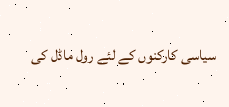سیاسی کارکنوں کے لئے رول ماڈل کی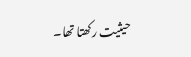حیثیت رکھتا تھا۔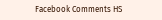Facebook Comments HS